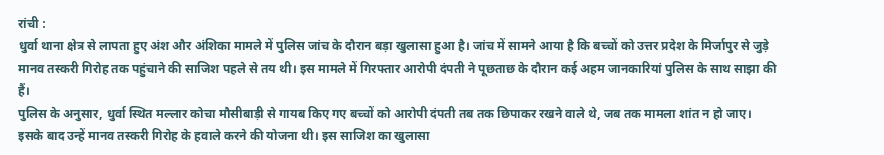रांची :
धुर्वा थाना क्षेत्र से लापता हुए अंश और अंशिका मामले में पुलिस जांच के दौरान बड़ा खुलासा हुआ है। जांच में सामने आया है कि बच्चों को उत्तर प्रदेश के मिर्जापुर से जुड़े मानव तस्करी गिरोह तक पहुंचाने की साजिश पहले से तय थी। इस मामले में गिरफ्तार आरोपी दंपती ने पूछताछ के दौरान कई अहम जानकारियां पुलिस के साथ साझा की हैं।
पुलिस के अनुसार, धुर्वा स्थित मल्लार कोचा मौसीबाड़ी से गायब किए गए बच्चों को आरोपी दंपती तब तक छिपाकर रखने वाले थे, जब तक मामला शांत न हो जाए। इसके बाद उन्हें मानव तस्करी गिरोह के हवाले करने की योजना थी। इस साजिश का खुलासा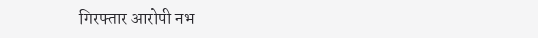गिरफ्तार आरोपी नभ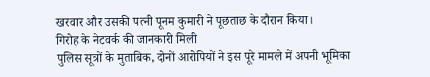खरवार और उसकी पत्नी पूनम कुमारी ने पूछताछ के दौरान किया।
गिरोह के नेटवर्क की जानकारी मिली
पुलिस सूत्रों के मुताबिक, दोनों आरोपियों ने इस पूरे मामले में अपनी भूमिका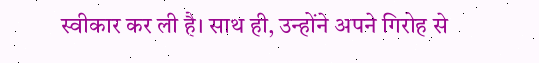स्वीकार कर ली है। साथ ही, उन्होंने अपने गिरोह से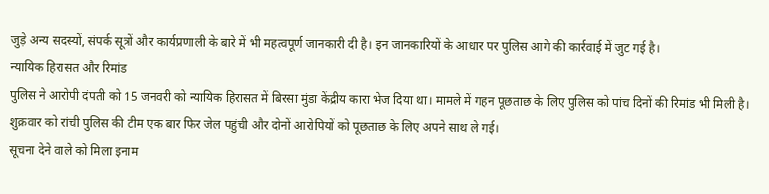जुड़े अन्य सदस्यों, संपर्क सूत्रों और कार्यप्रणाली के बारे में भी महत्वपूर्ण जानकारी दी है। इन जानकारियों के आधार पर पुलिस आगे की कार्रवाई में जुट गई है।
न्यायिक हिरासत और रिमांड
पुलिस ने आरोपी दंपती को 15 जनवरी को न्यायिक हिरासत में बिरसा मुंडा केंद्रीय कारा भेज दिया था। मामले में गहन पूछताछ के लिए पुलिस को पांच दिनों की रिमांड भी मिली है। शुक्रवार को रांची पुलिस की टीम एक बार फिर जेल पहुंची और दोनों आरोपियों को पूछताछ के लिए अपने साथ ले गई।
सूचना देने वाले को मिला इनाम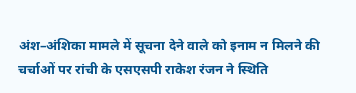अंश–अंशिका मामले में सूचना देने वाले को इनाम न मिलने की चर्चाओं पर रांची के एसएसपी राकेश रंजन ने स्थिति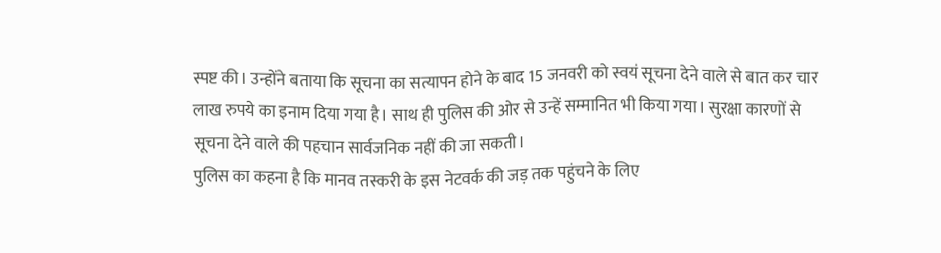स्पष्ट की। उन्होंने बताया कि सूचना का सत्यापन होने के बाद 15 जनवरी को स्वयं सूचना देने वाले से बात कर चार लाख रुपये का इनाम दिया गया है। साथ ही पुलिस की ओर से उन्हें सम्मानित भी किया गया। सुरक्षा कारणों से सूचना देने वाले की पहचान सार्वजनिक नहीं की जा सकती।
पुलिस का कहना है कि मानव तस्करी के इस नेटवर्क की जड़ तक पहुंचने के लिए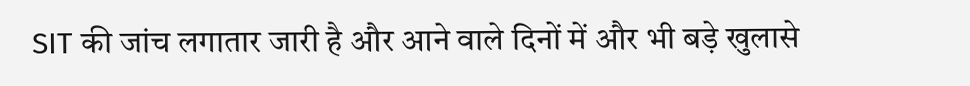SIT की जांच लगातार जारी है और आने वाले दिनों में और भी बड़े खुलासे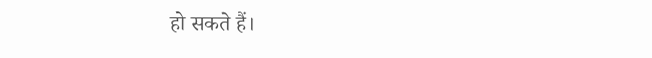हो सकते हैं।